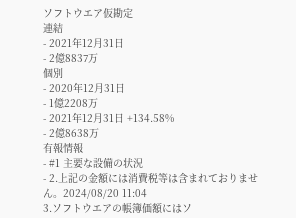ソフトウエア仮勘定
連結
- 2021年12月31日
- 2億8837万
個別
- 2020年12月31日
- 1億2208万
- 2021年12月31日 +134.58%
- 2億8638万
有報情報
- #1 主要な設備の状況
- 2.上記の金額には消費税等は含まれておりません。2024/08/20 11:04
3.ソフトウエアの帳簿価額にはソ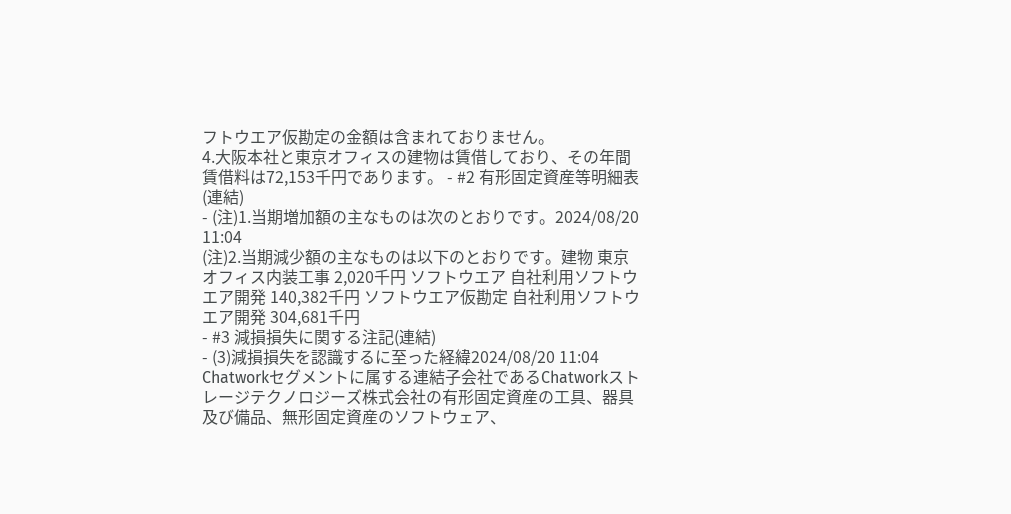フトウエア仮勘定の金額は含まれておりません。
4.大阪本社と東京オフィスの建物は賃借しており、その年間賃借料は72,153千円であります。 - #2 有形固定資産等明細表(連結)
- (注)1.当期増加額の主なものは次のとおりです。2024/08/20 11:04
(注)2.当期減少額の主なものは以下のとおりです。建物 東京オフィス内装工事 2,020千円 ソフトウエア 自社利用ソフトウエア開発 140,382千円 ソフトウエア仮勘定 自社利用ソフトウエア開発 304,681千円
- #3 減損損失に関する注記(連結)
- (3)減損損失を認識するに至った経緯2024/08/20 11:04
Chatworkセグメントに属する連結子会社であるChatworkストレージテクノロジーズ株式会社の有形固定資産の工具、器具及び備品、無形固定資産のソフトウェア、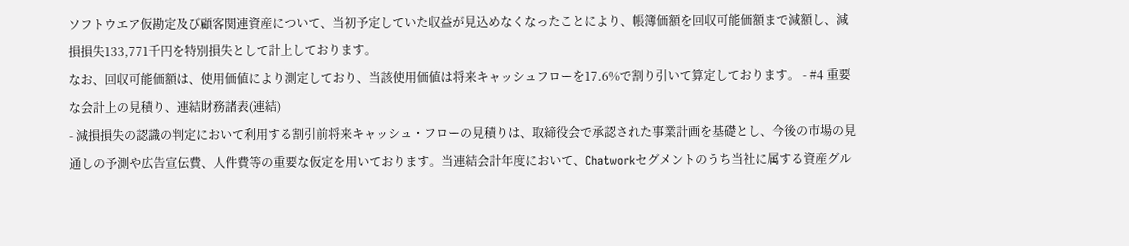ソフトウエア仮勘定及び顧客関連資産について、当初予定していた収益が見込めなくなったことにより、帳簿価額を回収可能価額まで減額し、減損損失133,771千円を特別損失として計上しております。
なお、回収可能価額は、使用価値により測定しており、当該使用価値は将来キャッシュフローを17.6%で割り引いて算定しております。 - #4 重要な会計上の見積り、連結財務諸表(連結)
- 減損損失の認識の判定において利用する割引前将来キャッシュ・フローの見積りは、取締役会で承認された事業計画を基礎とし、今後の市場の見通しの予測や広告宣伝費、人件費等の重要な仮定を用いております。当連結会計年度において、Chatworkセグメントのうち当社に属する資産グル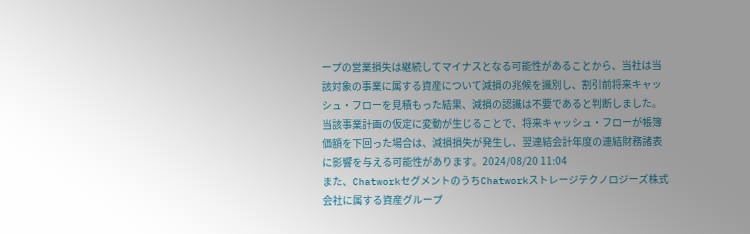ープの営業損失は継続してマイナスとなる可能性があることから、当社は当該対象の事業に属する資産について減損の兆候を識別し、割引前将来キャッシュ・フローを見積もった結果、減損の認識は不要であると判断しました。当該事業計画の仮定に変動が生じることで、将来キャッシュ・フローが帳簿価額を下回った場合は、減損損失が発生し、翌連結会計年度の連結財務諸表に影響を与える可能性があります。2024/08/20 11:04
また、ChatworkセグメントのうちChatworkストレージテクノロジーズ株式会社に属する資産グループ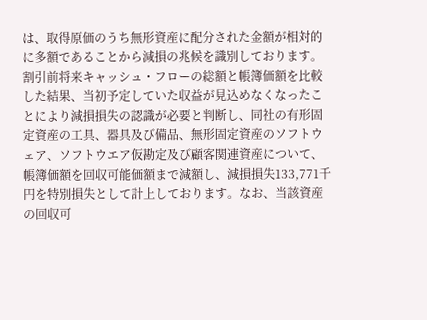は、取得原価のうち無形資産に配分された金額が相対的に多額であることから減損の兆候を識別しております。割引前将来キャッシュ・フローの総額と帳簿価額を比較した結果、当初予定していた収益が見込めなくなったことにより減損損失の認識が必要と判断し、同社の有形固定資産の工具、器具及び備品、無形固定資産のソフトウェア、ソフトウエア仮勘定及び顧客関連資産について、帳簿価額を回収可能価額まで減額し、減損損失133,771千円を特別損失として計上しております。なお、当該資産の回収可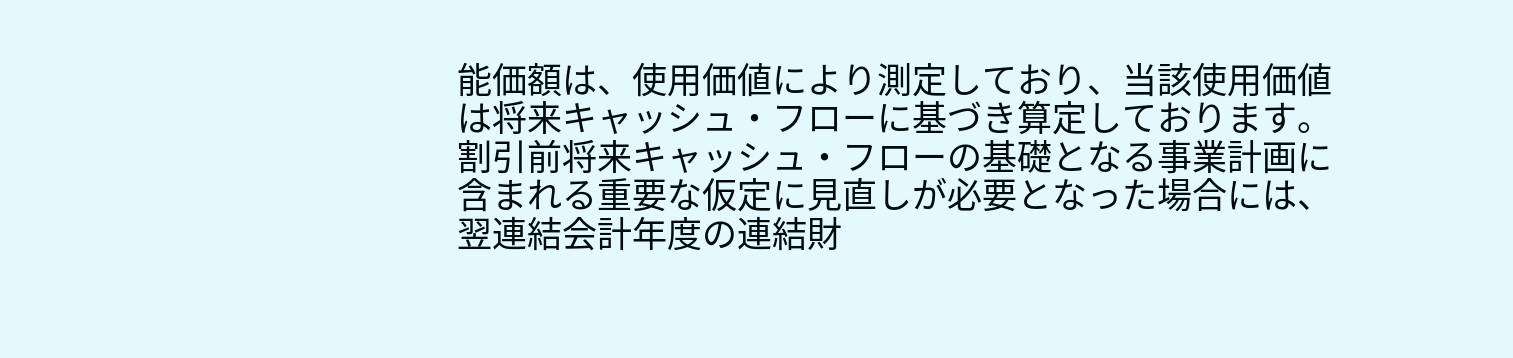能価額は、使用価値により測定しており、当該使用価値は将来キャッシュ・フローに基づき算定しております。割引前将来キャッシュ・フローの基礎となる事業計画に含まれる重要な仮定に見直しが必要となった場合には、翌連結会計年度の連結財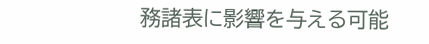務諸表に影響を与える可能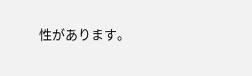性があります。